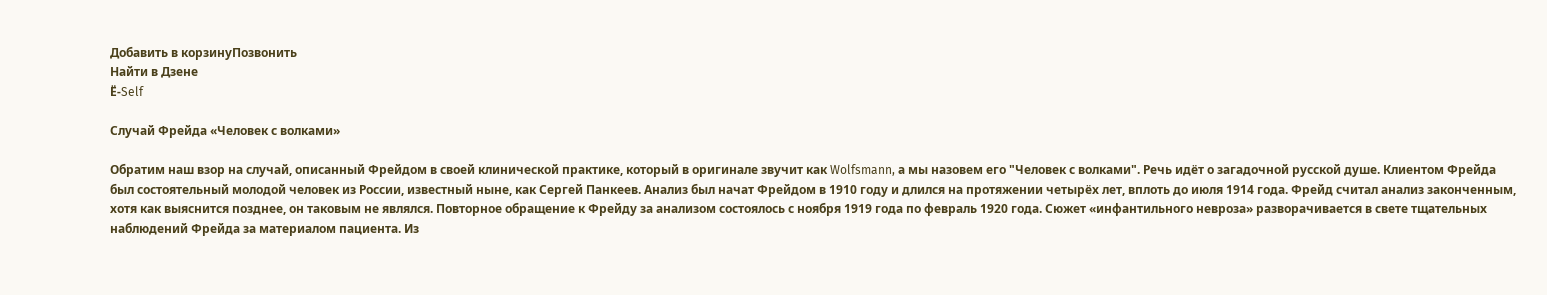Добавить в корзинуПозвонить
Найти в Дзене
Ё-Self

Случай Фрейда «Человек с волками»

Обратим наш взор на случай, описанный Фрейдом в своей клинической практике, который в оригинале звучит как Wolfsmann, а мы назовем его "Человек с волками". Речь идёт о загадочной русской душе. Клиентом Фрейда был состоятельный молодой человек из России, известный ныне, как Сергей Панкеев. Анализ был начат Фрейдом в 1910 году и длился на протяжении четырёх лет, вплоть до июля 1914 года. Фрейд считал анализ законченным, хотя как выяснится позднее, он таковым не являлся. Повторное обращение к Фрейду за анализом состоялось с ноября 1919 года по февраль 1920 года. Сюжет «инфантильного невроза» разворачивается в свете тщательных наблюдений Фрейда за материалом пациента. Из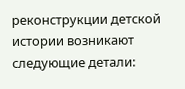реконструкции детской истории возникают следующие детали: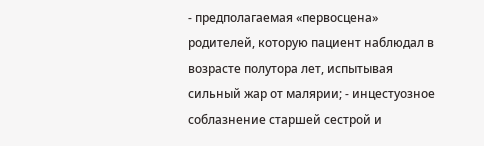- предполагаемая «первосцена» родителей, которую пациент наблюдал в возрасте полутора лет, испытывая сильный жар от малярии; - инцестуозное соблазнение старшей сестрой и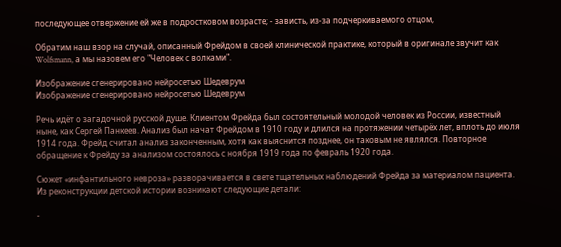последующее отвержение ей же в подростковом возрасте; - зависть, из-за подчеркиваемого отцом,

Обратим наш взор на случай, описанный Фрейдом в своей клинической практике, который в оригинале звучит как Wolfsmann, а мы назовем его "Человек с волками".

Изображение сгенерировано нейросетью Шедеврум
Изображение сгенерировано нейросетью Шедеврум

Речь идёт о загадочной русской душе. Клиентом Фрейда был состоятельный молодой человек из России, известный ныне, как Сергей Панкеев. Анализ был начат Фрейдом в 1910 году и длился на протяжении четырёх лет, вплоть до июля 1914 года. Фрейд считал анализ законченным, хотя как выяснится позднее, он таковым не являлся. Повторное обращение к Фрейду за анализом состоялось с ноября 1919 года по февраль 1920 года.

Сюжет «инфантильного невроза» разворачивается в свете тщательных наблюдений Фрейда за материалом пациента. Из реконструкции детской истории возникают следующие детали:

-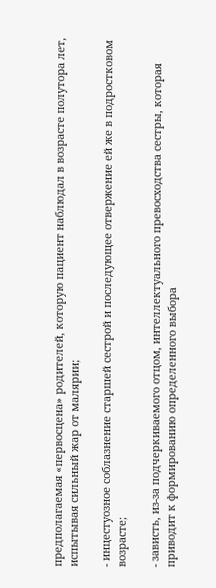предполагаемая «первосцена» родителей, которую пациент наблюдал в возрасте полутора лет, испытывая сильный жар от малярии;

- инцестуозное соблазнение старшей сестрой и последующее отвержение ей же в подростковом возрасте;

- зависть, из-за подчеркиваемого отцом, интеллектуального превосходства сестры, которая приводит к формированию определенного выбора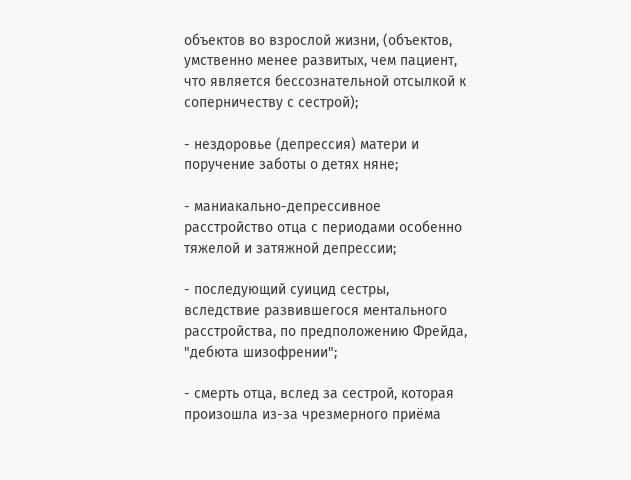объектов во взрослой жизни, (объектов, умственно менее развитых, чем пациент, что является бессознательной отсылкой к соперничеству с сестрой);

- нездоровье (депрессия) матери и поручение заботы о детях няне;

- маниакально-депрессивное расстройство отца с периодами особенно тяжелой и затяжной депрессии;

- последующий суицид сестры, вследствие развившегося ментального расстройства, по предположению Фрейда, "дебюта шизофрении";

- смерть отца, вслед за сестрой, которая произошла из-за чрезмерного приёма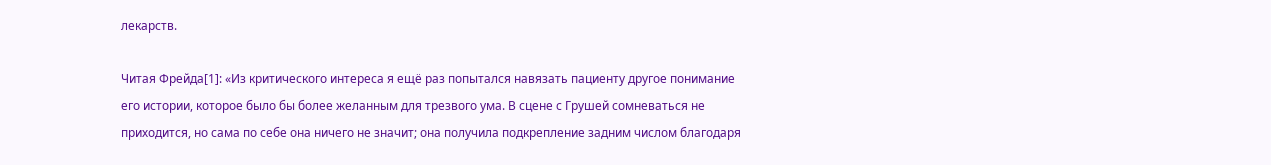лекарств.

Читая Фрейда[1]: «Из критического интереса я ещё раз попытался навязать пациенту другое понимание его истории, которое было бы более желанным для трезвого ума. В сцене с Грушей сомневаться не приходится, но сама по себе она ничего не значит; она получила подкрепление задним числом благодаря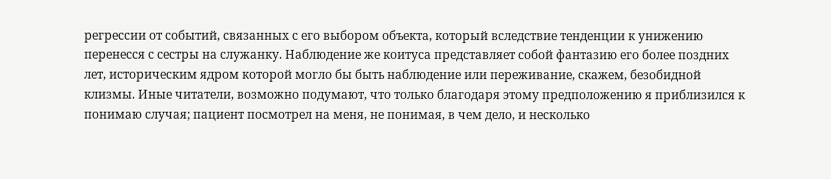регрессии от событий, связанных с его выбором объекта, который вследствие тенденции к унижению перенесся с сестры на служанку. Наблюдение же коитуса представляет собой фантазию его более поздних лет, историческим ядром которой могло бы быть наблюдение или переживание, скажем, безобидной клизмы. Иные читатели, возможно подумают, что только благодаря этому предположению я приблизился к понимаю случая; пациент посмотрел на меня, не понимая, в чем дело, и несколько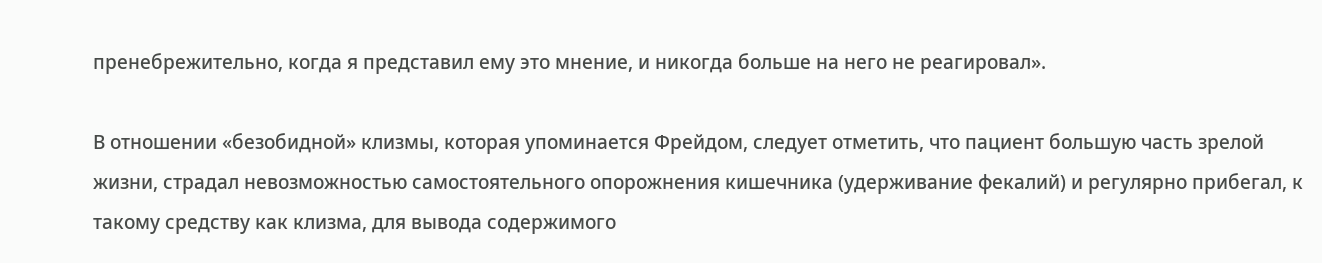пренебрежительно, когда я представил ему это мнение, и никогда больше на него не реагировал».

В отношении «безобидной» клизмы, которая упоминается Фрейдом, следует отметить, что пациент большую часть зрелой жизни, страдал невозможностью самостоятельного опорожнения кишечника (удерживание фекалий) и регулярно прибегал, к такому средству как клизма, для вывода содержимого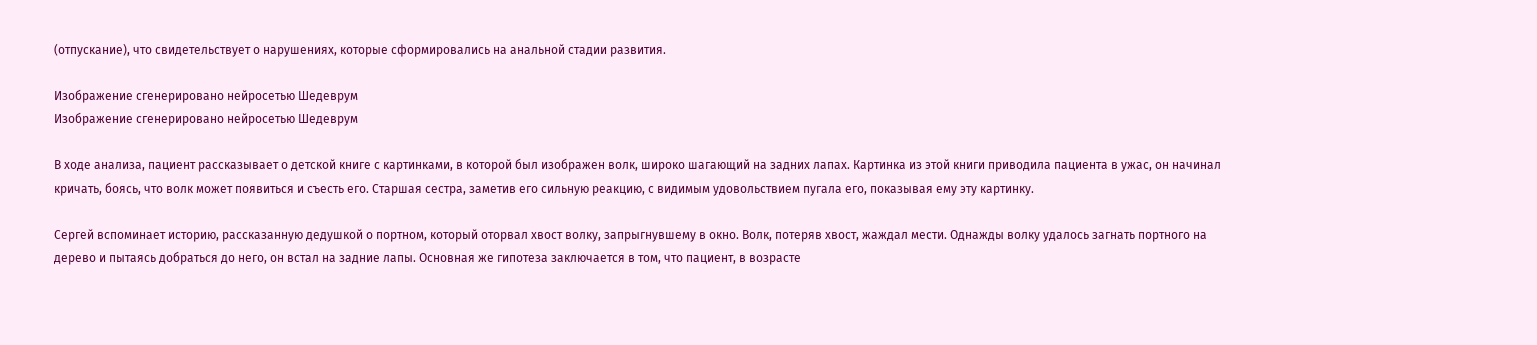(отпускание), что свидетельствует о нарушениях, которые сформировались на анальной стадии развития.

Изображение сгенерировано нейросетью Шедеврум
Изображение сгенерировано нейросетью Шедеврум

В ходе анализа, пациент рассказывает о детской книге с картинками, в которой был изображен волк, широко шагающий на задних лапах. Картинка из этой книги приводила пациента в ужас, он начинал кричать, боясь, что волк может появиться и съесть его. Старшая сестра, заметив его сильную реакцию, с видимым удовольствием пугала его, показывая ему эту картинку.

Сергей вспоминает историю, рассказанную дедушкой о портном, который оторвал хвост волку, запрыгнувшему в окно. Волк, потеряв хвост, жаждал мести. Однажды волку удалось загнать портного на дерево и пытаясь добраться до него, он встал на задние лапы. Основная же гипотеза заключается в том, что пациент, в возрасте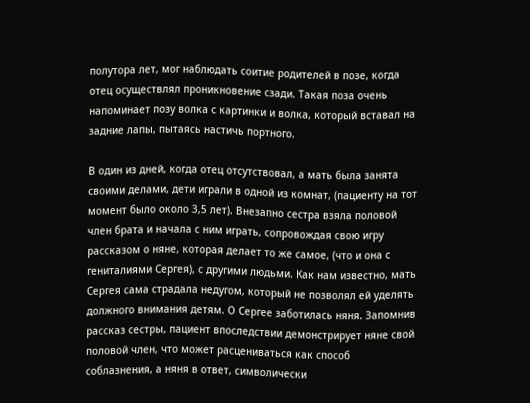полутора лет, мог наблюдать соитие родителей в позе, когда отец осуществлял проникновение сзади. Такая поза очень напоминает позу волка с картинки и волка, который вставал на задние лапы, пытаясь настичь портного.

В один из дней, когда отец отсутствовал, а мать была занята своими делами, дети играли в одной из комнат, (пациенту на тот момент было около 3,5 лет). Внезапно сестра взяла половой член брата и начала с ним играть, сопровождая свою игру рассказом о няне, которая делает то же самое, (что и она с гениталиями Сергея), с другими людьми. Как нам известно, мать Сергея сама страдала недугом, который не позволял ей уделять должного внимания детям. О Сергее заботилась няня. Запомнив рассказ сестры, пациент впоследствии демонстрирует няне свой половой член, что может расцениваться как способ соблазнения, а няня в ответ, символически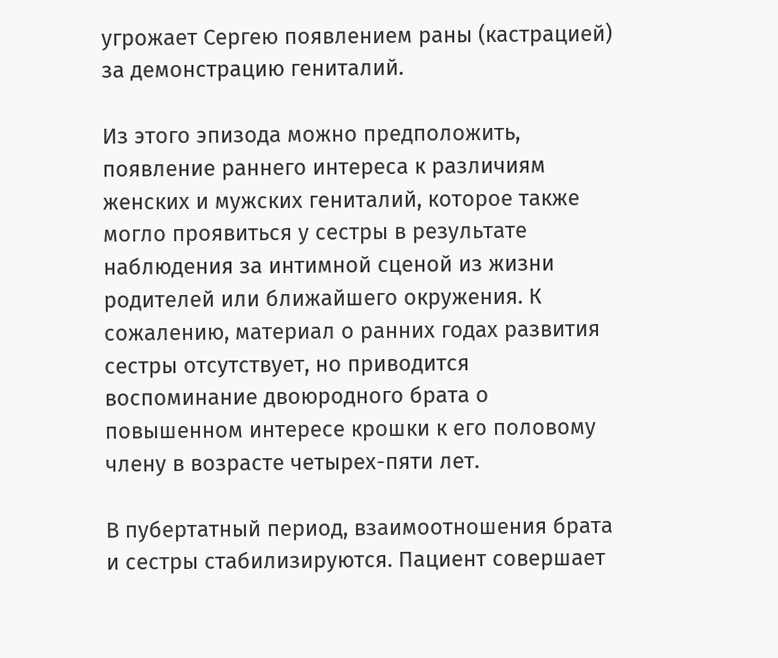угрожает Сергею появлением раны (кастрацией) за демонстрацию гениталий.

Из этого эпизода можно предположить, появление раннего интереса к различиям женских и мужских гениталий, которое также могло проявиться у сестры в результате наблюдения за интимной сценой из жизни родителей или ближайшего окружения. К сожалению, материал о ранних годах развития сестры отсутствует, но приводится воспоминание двоюродного брата о повышенном интересе крошки к его половому члену в возрасте четырех-пяти лет.

В пубертатный период, взаимоотношения брата и сестры стабилизируются. Пациент совершает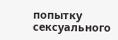попытку сексуального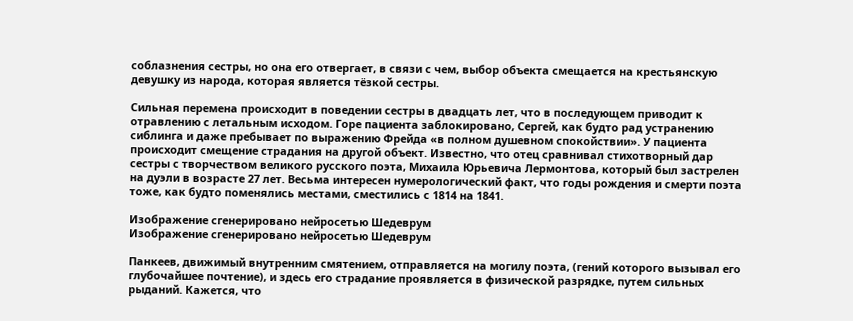соблазнения сестры, но она его отвергает, в связи с чем, выбор объекта смещается на крестьянскую девушку из народа, которая является тёзкой сестры.

Сильная перемена происходит в поведении сестры в двадцать лет, что в последующем приводит к отравлению с летальным исходом. Горе пациента заблокировано, Сергей, как будто рад устранению сиблинга и даже пребывает по выражению Фрейда «в полном душевном спокойствии». У пациента происходит смещение страдания на другой объект. Известно, что отец сравнивал стихотворный дар сестры с творчеством великого русского поэта, Михаила Юрьевича Лермонтова, который был застрелен на дуэли в возрасте 27 лет. Весьма интересен нумерологический факт, что годы рождения и смерти поэта тоже, как будто поменялись местами, сместились с 1814 на 1841.

Изображение сгенерировано нейросетью Шедеврум
Изображение сгенерировано нейросетью Шедеврум

Панкеев, движимый внутренним смятением, отправляется на могилу поэта, (гений которого вызывал его глубочайшее почтение), и здесь его страдание проявляется в физической разрядке, путем сильных рыданий. Кажется, что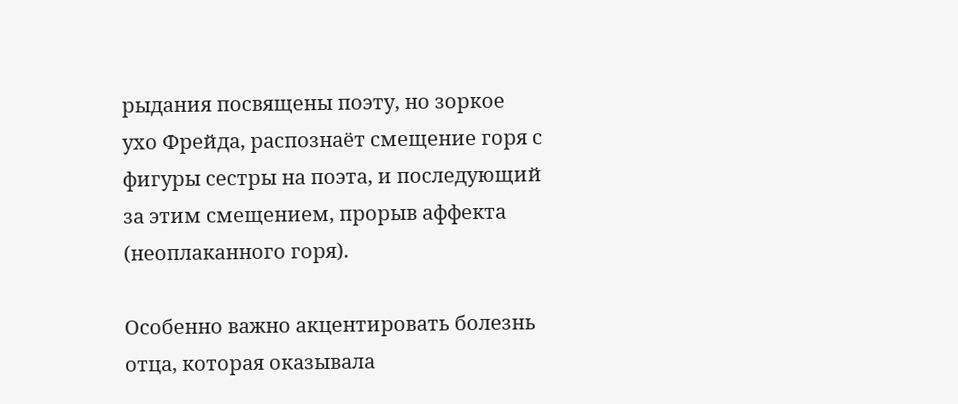рыдания посвящены поэту, но зоркое ухо Фрейда, распознаёт смещение горя с фигуры сестры на поэта, и последующий за этим смещением, прорыв аффекта (неоплаканного горя).

Особенно важно акцентировать болезнь отца, которая оказывала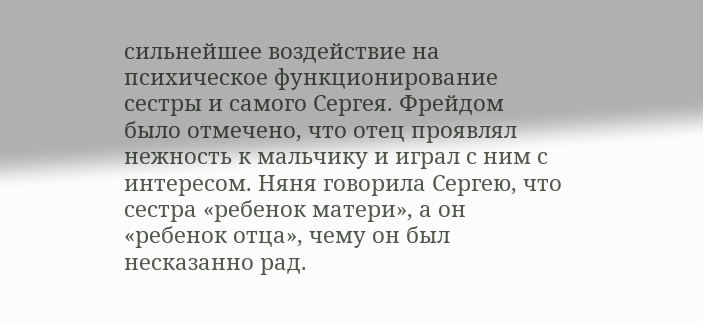сильнейшее воздействие на психическое функционирование сестры и самого Сергея. Фрейдом было отмечено, что отец проявлял нежность к мальчику и играл с ним с интересом. Няня говорила Сергею, что сестра «ребенок матери», а он «ребенок отца», чему он был несказанно рад.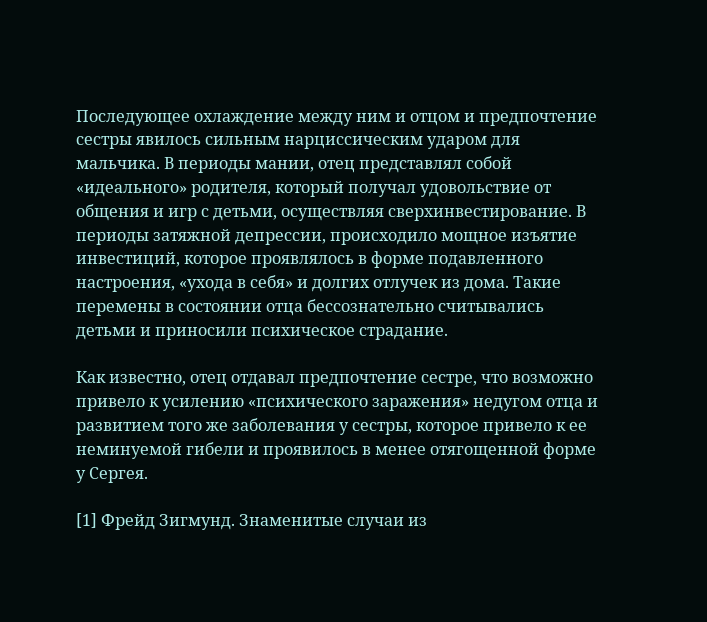Последующее охлаждение между ним и отцом и предпочтение сестры явилось сильным нарциссическим ударом для мальчика. В периоды мании, отец представлял собой «идеального» родителя, который получал удовольствие от общения и игр с детьми, осуществляя сверхинвестирование. В периоды затяжной депрессии, происходило мощное изъятие инвестиций, которое проявлялось в форме подавленного настроения, «ухода в себя» и долгих отлучек из дома. Такие перемены в состоянии отца бессознательно считывались детьми и приносили психическое страдание.

Как известно, отец отдавал предпочтение сестре, что возможно привело к усилению «психического заражения» недугом отца и развитием того же заболевания у сестры, которое привело к ее неминуемой гибели и проявилось в менее отягощенной форме у Сергея.

[1] Фрейд Зигмунд. Знаменитые случаи из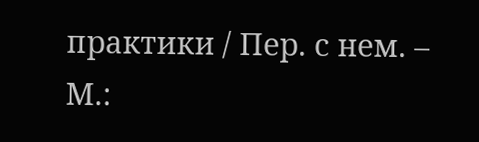практики / Пер. с нем. – М.: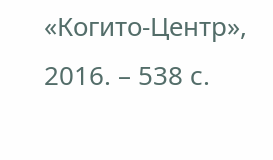«Когито-Центр», 2016. – 538 с.